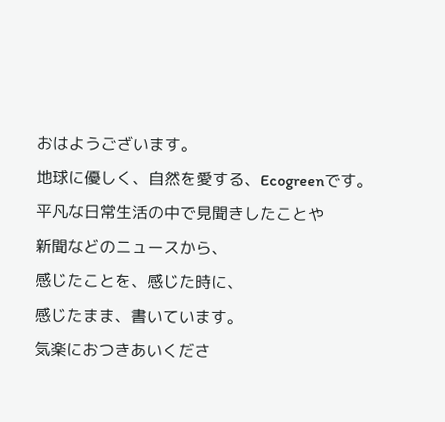おはようございます。
地球に優しく、自然を愛する、Ecogreenです。
平凡な日常生活の中で見聞きしたことや
新聞などのニュースから、
感じたことを、感じた時に、
感じたまま、書いています。
気楽におつきあいくださ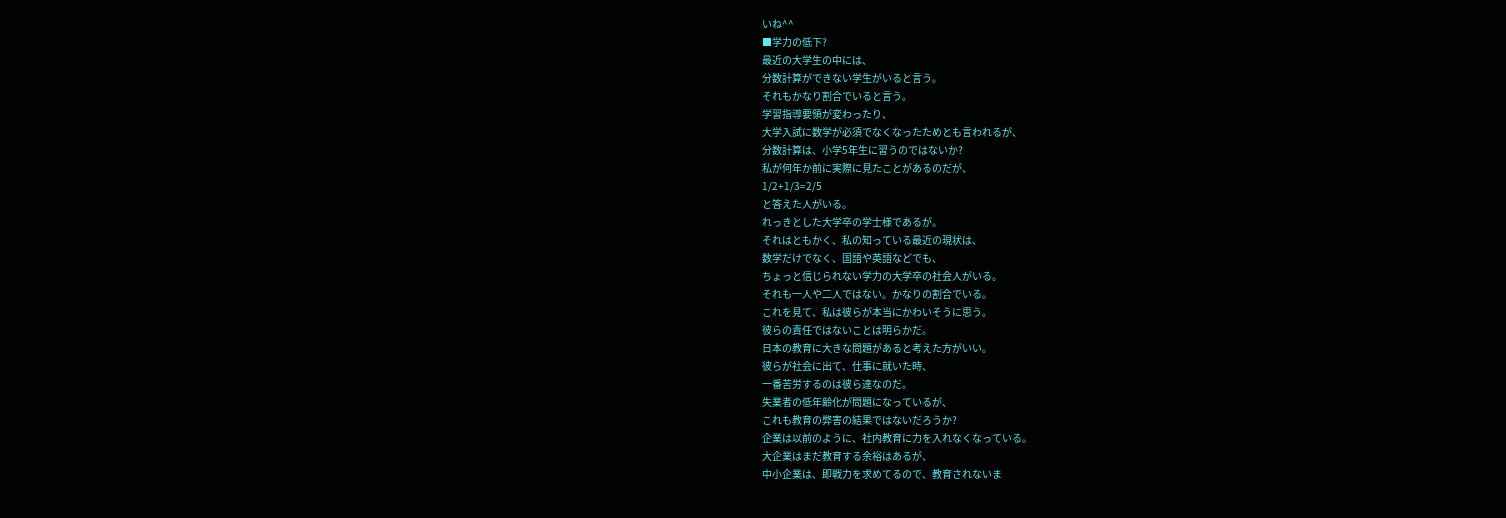いね^^
■学力の低下?
最近の大学生の中には、
分数計算ができない学生がいると言う。
それもかなり割合でいると言う。
学習指導要領が変わったり、
大学入試に数学が必須でなくなったためとも言われるが、
分数計算は、小学5年生に習うのではないか?
私が何年か前に実際に見たことがあるのだが、
1/2+1/3=2/5
と答えた人がいる。
れっきとした大学卒の学士様であるが。
それはともかく、私の知っている最近の現状は、
数学だけでなく、国語や英語などでも、
ちょっと信じられない学力の大学卒の社会人がいる。
それも一人や二人ではない。かなりの割合でいる。
これを見て、私は彼らが本当にかわいそうに思う。
彼らの責任ではないことは明らかだ。
日本の教育に大きな問題があると考えた方がいい。
彼らが社会に出て、仕事に就いた時、
一番苦労するのは彼ら達なのだ。
失業者の低年齢化が問題になっているが、
これも教育の弊害の結果ではないだろうか?
企業は以前のように、社内教育に力を入れなくなっている。
大企業はまだ教育する余裕はあるが、
中小企業は、即戦力を求めてるので、教育されないま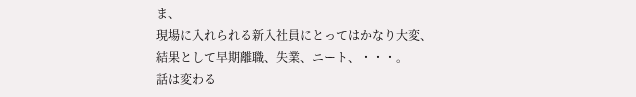ま、
現場に入れられる新入社員にとってはかなり大変、
結果として早期離職、失業、ニート、・・・。
話は変わる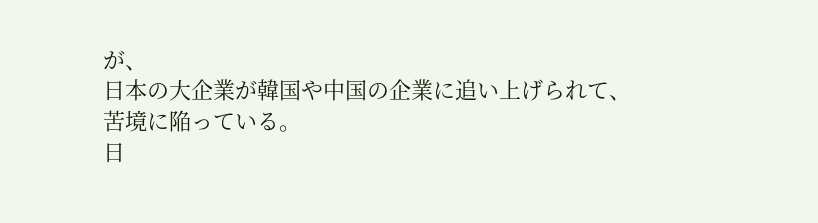が、
日本の大企業が韓国や中国の企業に追い上げられて、
苦境に陥っている。
日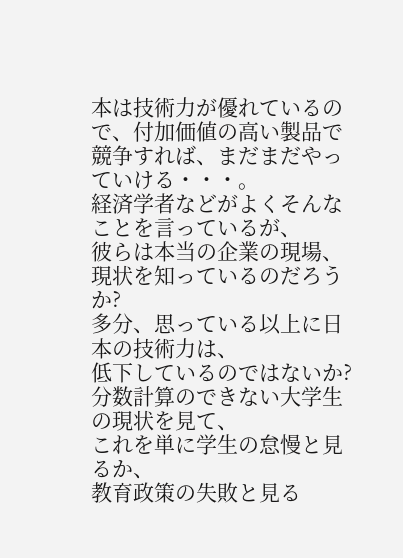本は技術力が優れているので、付加価値の高い製品で
競争すれば、まだまだやっていける・・・。
経済学者などがよくそんなことを言っているが、
彼らは本当の企業の現場、現状を知っているのだろうか?
多分、思っている以上に日本の技術力は、
低下しているのではないか?
分数計算のできない大学生の現状を見て、
これを単に学生の怠慢と見るか、
教育政策の失敗と見る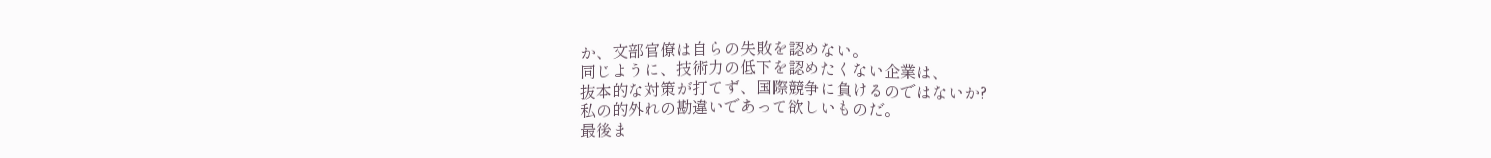か、文部官僚は自らの失敗を認めない。
同じように、技術力の低下を認めたくない企業は、
抜本的な対策が打てず、国際競争に負けるのではないか?
私の的外れの勘違いであって欲しいものだ。
最後ま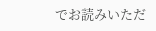でお読みいただ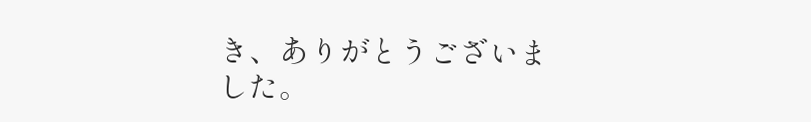き、ありがとうございました。